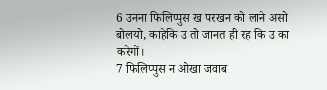6 उनना फिलिप्पुस ख परखन को लाने असो बोलयो, काहेकि उ तो जानत ही रह कि उ का करेगों।
7 फिलिप्पुस न ओखा जवाब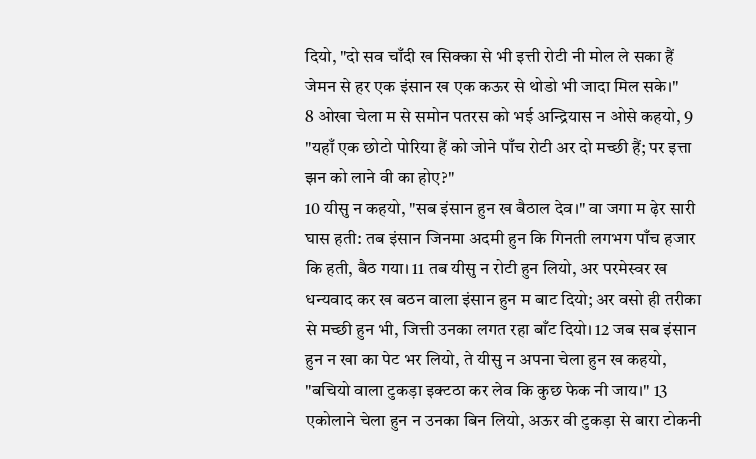दियो, "दो सव चाँदी ख सिक्का से भी इत्ती रोटी नी मोल ले सका हैं जेमन से हर एक इंसान ख एक कऊर से थोडो भी जादा मिल सके।"
8 ओखा चेला म से समोन पतरस को भई अन्द्रियास न ओसे कहयो, 9 "यहाँ एक छोटो पोरिया हैं को जोने पाँच रोटी अर दो मच्छी हैं; पर इत्ता झन को लाने वी का होए?"
10 यीसु न कहयो, "सब इंसान हुन ख बैठाल देव।" वा जगा म ढ़ेर सारी घास हती: तब इंसान जिनमा अदमी हुन कि गिनती लगभग पाँच हजार कि हती, बैठ गया। 11 तब यीसु न रोटी हुन लियो, अर परमेस्वर ख धन्यवाद कर ख बठन वाला इंसान हुन म बाट दियो; अर वसो ही तरीका से मच्छी हुन भी, जित्ती उनका लगत रहा बाँट दियो। 12 जब सब इंसान हुन न खा का पेट भर लियो, ते यीसु न अपना चेला हुन ख कहयो, "बचियो वाला टुकड़ा इक्टठा कर लेव कि कुछ फेक नी जाय।" 13 एकोलाने चेला हुन न उनका बिन लियो, अऊर वी टुकड़ा से बारा टोकनी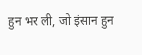हुन भर ली, जो इंसान हुन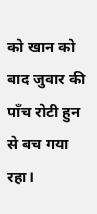को खान को बाद जुवार की पाँच रोटी हुन से बच गया रहा।